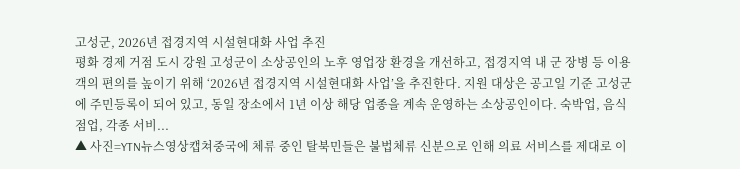고성군, 2026년 접경지역 시설현대화 사업 추진
평화 경제 거점 도시 강원 고성군이 소상공인의 노후 영업장 환경을 개선하고, 접경지역 내 군 장병 등 이용객의 편의를 높이기 위해 ‘2026년 접경지역 시설현대화 사업’을 추진한다. 지원 대상은 공고일 기준 고성군에 주민등록이 되어 있고, 동일 장소에서 1년 이상 해당 업종을 계속 운영하는 소상공인이다. 숙박업, 음식점업, 각종 서비...
▲ 사진=YTN뉴스영상캡쳐중국에 체류 중인 탈북민들은 불법체류 신분으로 인해 의료 서비스를 제대로 이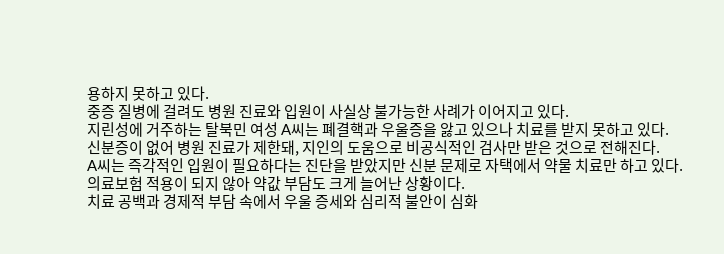용하지 못하고 있다.
중증 질병에 걸려도 병원 진료와 입원이 사실상 불가능한 사례가 이어지고 있다.
지린성에 거주하는 탈북민 여성 A씨는 폐결핵과 우울증을 앓고 있으나 치료를 받지 못하고 있다.
신분증이 없어 병원 진료가 제한돼, 지인의 도움으로 비공식적인 검사만 받은 것으로 전해진다.
A씨는 즉각적인 입원이 필요하다는 진단을 받았지만 신분 문제로 자택에서 약물 치료만 하고 있다.
의료보험 적용이 되지 않아 약값 부담도 크게 늘어난 상황이다.
치료 공백과 경제적 부담 속에서 우울 증세와 심리적 불안이 심화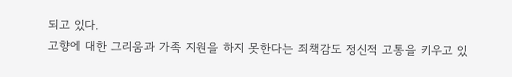되고 있다.
고향에 대한 그리움과 가족 지원을 하지 못한다는 죄책감도 정신적 고통을 키우고 있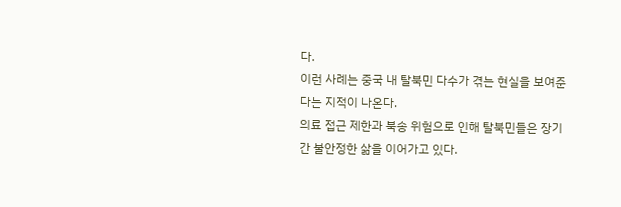다.
이런 사례는 중국 내 탈북민 다수가 겪는 현실을 보여준다는 지적이 나온다.
의료 접근 제한과 북송 위험으로 인해 탈북민들은 장기간 불안정한 삶을 이어가고 있다.